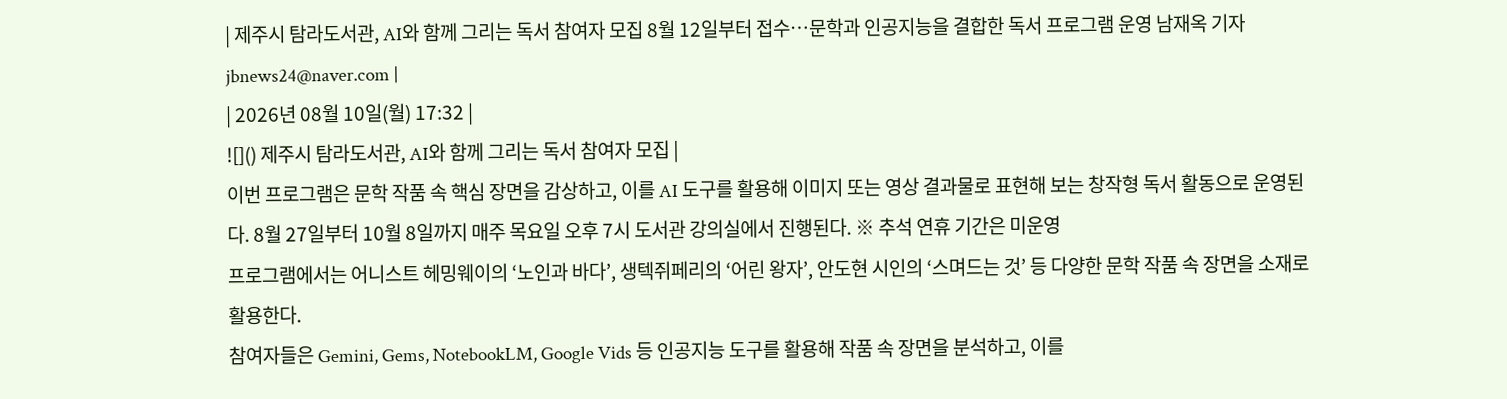| 제주시 탐라도서관, AI와 함께 그리는 독서 참여자 모집 8월 12일부터 접수…문학과 인공지능을 결합한 독서 프로그램 운영 남재옥 기자 jbnews24@naver.com |
| 2026년 08월 10일(월) 17:32 |
![]() 제주시 탐라도서관, AI와 함께 그리는 독서 참여자 모집 |
이번 프로그램은 문학 작품 속 핵심 장면을 감상하고, 이를 AI 도구를 활용해 이미지 또는 영상 결과물로 표현해 보는 창작형 독서 활동으로 운영된다. 8월 27일부터 10월 8일까지 매주 목요일 오후 7시 도서관 강의실에서 진행된다. ※ 추석 연휴 기간은 미운영
프로그램에서는 어니스트 헤밍웨이의 ‘노인과 바다’, 생텍쥐페리의 ‘어린 왕자’, 안도현 시인의 ‘스며드는 것’ 등 다양한 문학 작품 속 장면을 소재로 활용한다.
참여자들은 Gemini, Gems, NotebookLM, Google Vids 등 인공지능 도구를 활용해 작품 속 장면을 분석하고, 이를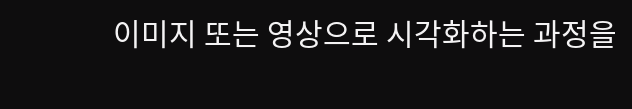이미지 또는 영상으로 시각화하는 과정을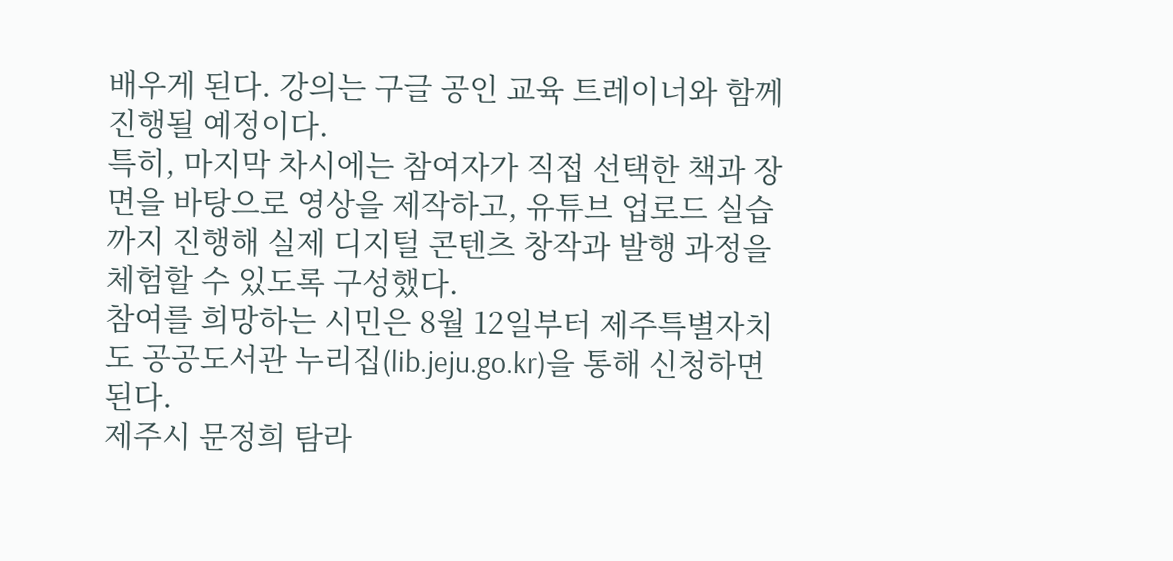배우게 된다. 강의는 구글 공인 교육 트레이너와 함께 진행될 예정이다.
특히, 마지막 차시에는 참여자가 직접 선택한 책과 장면을 바탕으로 영상을 제작하고, 유튜브 업로드 실습까지 진행해 실제 디지털 콘텐츠 창작과 발행 과정을 체험할 수 있도록 구성했다.
참여를 희망하는 시민은 8월 12일부터 제주특별자치도 공공도서관 누리집(lib.jeju.go.kr)을 통해 신청하면 된다.
제주시 문정희 탐라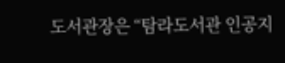도서관장은 “탐라도서관 인공지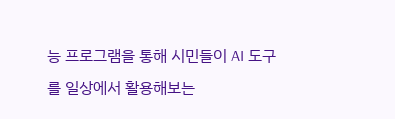능 프로그램을 통해 시민들이 AI 도구를 일상에서 활용해보는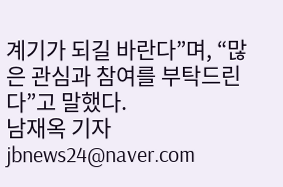계기가 되길 바란다”며, “많은 관심과 참여를 부탁드린다”고 말했다.
남재옥 기자 jbnews24@naver.com